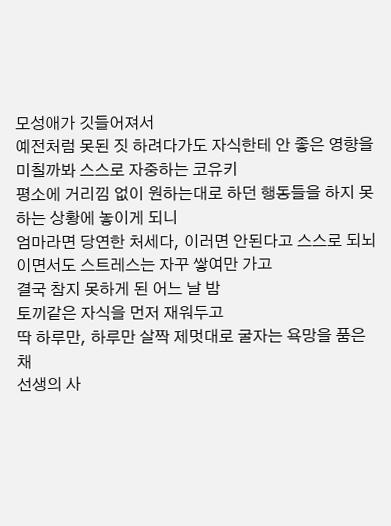모성애가 깃들어져서
예전처럼 못된 짓 하려다가도 자식한테 안 좋은 영향을 미칠까봐 스스로 자중하는 코유키
평소에 거리낌 없이 원하는대로 하던 행동들을 하지 못하는 상황에 놓이게 되니
엄마라면 당연한 처세다, 이러면 안된다고 스스로 되뇌이면서도 스트레스는 자꾸 쌓여만 가고
결국 참지 못하게 된 어느 날 밤
토끼같은 자식을 먼저 재워두고
딱 하루만, 하루만 살짝 제멋대로 굴자는 욕망을 품은 채
선생의 사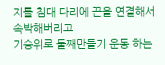지를 침대 다리에 끈을 연결해서 속박해버리고
기승위로 둘째만들기 운동 하는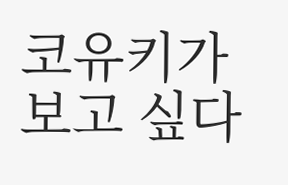코유키가 보고 싶다